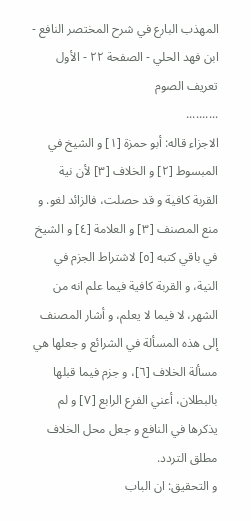المهذب البارع في شرح المختصر النافع - ابن فهد الحلي - الصفحة ٢٢ - الأول تعريف الصوم
..........
الاجزاء قاله: أبو حمزة [١] و الشيخ في المبسوط [٢] و الخلاف [٣] لأن نية القربة كافية و قد حصلت، فالزائد لغو. و منع المصنف [٣] و العلامة [٤] و الشيخ في باقي كتبه [٥] لاشتراط الجزم في النية، و القربة كافية فيما علم انه من الشهر، لا فيما لا يعلم، و أشار المصنف إلى هذه المسألة في الشرائع و جعلها هي مسألة الخلاف [٦]، و جزم فيما قبلها بالبطلان، أعني الفرع الرابع [٧] و لم يذكرها في النافع و جعل محل الخلاف مطلق التردد.
و التحقيق: ان الباب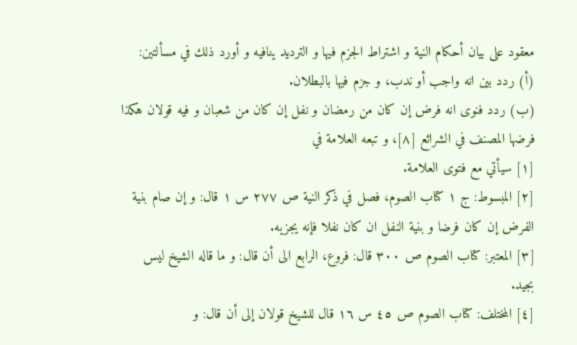معقود على بيان أحكام النية و اشتراط الجزم فيها و الترديد ينافيه و أورد ذلك في مسألتين:
(أ) ردد بين انه واجب أو ندب، و جزم فيها بالبطلان.
(ب) ردد فنوى انه فرض إن كان من رمضان و نفل إن كان من شعبان و فيه قولان هكذا فرضها المصنف في الشرائع [٨]، و تبعه العلامة في
[١] سيأتي مع فتوى العلامة.
[٢] المبسوط: ج ١ كتاب الصوم، فصل في ذكر النية ص ٢٧٧ س ١ قال: و إن صام بنية الفرض إن كان فرضا و بنية النفل ان كان نفلا فإنه يجزيه.
[٣] المعتبر: كتاب الصوم ص ٣٠٠ قال: فروع، الرابع الى أن قال: و ما قاله الشيخ ليس بجيد.
[٤] المختلف: كتاب الصوم ص ٤٥ س ١٦ قال للشيخ قولان إلى أن قال: و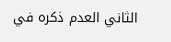الثاني العدم ذكره في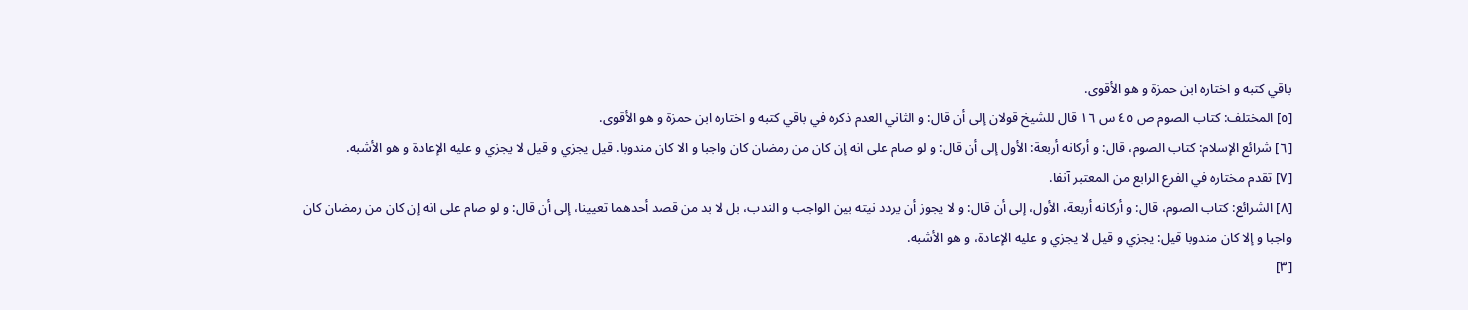باقي كتبه و اختاره ابن حمزة و هو الأقوى.
[٥] المختلف: كتاب الصوم ص ٤٥ س ١٦ قال للشيخ قولان إلى أن قال: و الثاني العدم ذكره في باقي كتبه و اختاره ابن حمزة و هو الأقوى.
[٦] شرائع الإسلام: كتاب الصوم، قال: و أركانه أربعة: الأول إلى أن قال: و لو صام على انه إن كان من رمضان كان واجبا و الا كان مندوبا. قيل يجزي و قيل لا يجزي و عليه الإعادة و هو الأشبه.
[٧] تقدم مختاره في الفرع الرابع من المعتبر آنفا.
[٨] الشرائع: كتاب الصوم، قال: و أركانه أربعة، الأول، إلى أن قال: و لا يجوز أن يردد نيته بين الواجب و الندب، بل لا بد من قصد أحدهما تعيينا، إلى أن قال: و لو صام على انه إن كان من رمضان كان واجبا و إلا كان مندوبا قيل: يجزي و قيل لا يجزي و عليه الإعادة، و هو الأشبه.
[٣]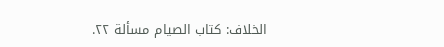الخلاف: كتاب الصيام مسألة ٢٢.